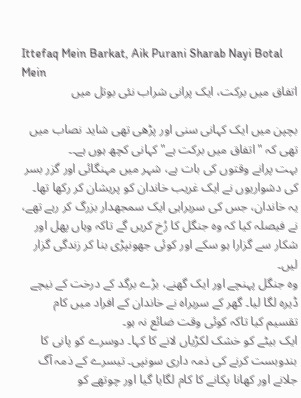Ittefaq Mein Barkat, Aik Purani Sharab Nayi Botal Mein
اتفاق میں برکت، ایک پرانی شراب نئی بوتل میں

بچپن میں ایک کہانی سنی اور پڑھی تھی شاید نصاب میں تھی کہ "اتفاق میں برکت ہے" کہانی کچھ ہوں ہے۔۔
بہت پرانے وقتوں کی بات ہے، شہر میں مہنگائی اور گزر بسر کی دشواریوں نے ایک غریب خاندان کو پریشان کر رکھا تھا۔ یہ خاندان، جس کی سربراہی ایک سمجھدار بزرگ کر رہے تھے، نے فیصلہ کیا کہ وہ جنگل کا رُخ کریں گے تاکہ وہاں پھل اور شکار سے گزارا ہو سکے اور کوئی جھونپڑی بنا کر زندگی گزار لیں۔
وہ جنگل پہنچے اور ایک گھنے، بڑے برگد کے درخت کے نیچے ڈیرہ لگا لیا۔ گھر کے سربراہ نے خاندان کے افراد میں کام تقسیم کیا تاکہ کوئی وقت ضائع نہ ہو۔
ایک بیٹے کو خشک لکڑیاں لانے کا کہا۔ دوسرے کو پانی کا بندوبست کرنے کی ذمہ داری سونپی۔ تیسرے کے ذمہ آگ جلانے اور کھانا پکانے کا کام لگایا گیا اور چوتھے کو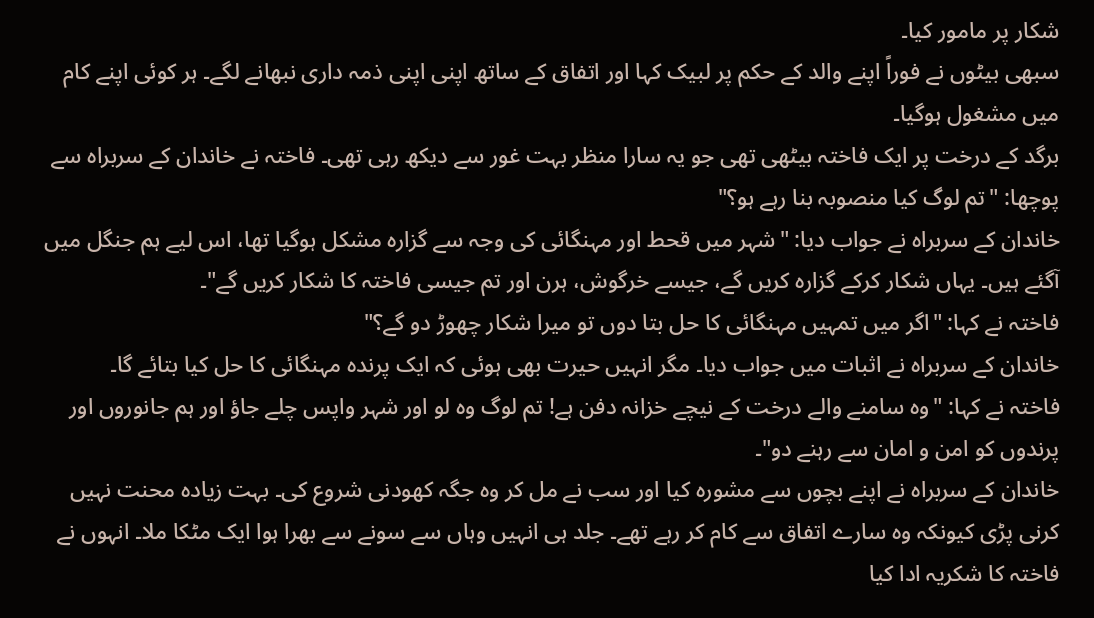شکار پر مامور کیا۔
سبھی بیٹوں نے فوراً اپنے والد کے حکم پر لبیک کہا اور اتفاق کے ساتھ اپنی اپنی ذمہ داری نبھانے لگے۔ ہر کوئی اپنے کام میں مشغول ہوگیا۔
برگد کے درخت پر ایک فاختہ بیٹھی تھی جو یہ سارا منظر بہت غور سے دیکھ رہی تھی۔ فاختہ نے خاندان کے سربراہ سے پوچھا: "تم لوگ کیا منصوبہ بنا رہے ہو؟"
خاندان کے سربراہ نے جواب دیا: "شہر میں قحط اور مہنگائی کی وجہ سے گزارہ مشکل ہوگیا تھا، اس لیے ہم جنگل میں آگئے ہیں۔ یہاں شکار کرکے گزارہ کریں گے، جیسے خرگوش، ہرن اور تم جیسی فاختہ کا شکار کریں گے"۔
فاختہ نے کہا: "اگر میں تمہیں مہنگائی کا حل بتا دوں تو میرا شکار چھوڑ دو گے؟"
خاندان کے سربراہ نے اثبات میں جواب دیا۔ مگر انہیں حیرت بھی ہوئی کہ ایک پرندہ مہنگائی کا حل کیا بتائے گا۔
فاختہ نے کہا: "وہ سامنے والے درخت کے نیچے خزانہ دفن ہے! تم لوگ وہ لو اور شہر واپس چلے جاؤ اور ہم جانوروں اور پرندوں کو امن و امان سے رہنے دو"۔
خاندان کے سربراہ نے اپنے بچوں سے مشورہ کیا اور سب نے مل کر وہ جگہ کھودنی شروع کی۔ بہت زیادہ محنت نہیں کرنی پڑی کیونکہ وہ سارے اتفاق سے کام کر رہے تھے۔ جلد ہی انہیں وہاں سے سونے سے بھرا ہوا ایک مٹکا ملا۔ انہوں نے فاختہ کا شکریہ ادا کیا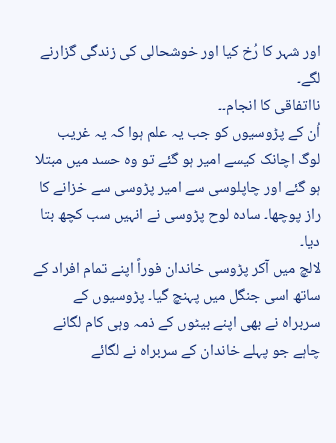اور شہر کا رُخ کیا اور خوشحالی کی زندگی گزارنے لگے۔
نااتفاقی کا انجام۔۔
اُن کے پڑوسیوں کو جب یہ علم ہوا کہ یہ غریب لوگ اچانک کیسے امیر ہو گئے تو وہ حسد میں مبتلا ہو گئے اور چاپلوسی سے امیر پڑوسی سے خزانے کا راز پوچھا۔ سادہ لوح پڑوسی نے انہیں سب کچھ بتا دیا۔
لالچ میں آکر پڑوسی خاندان فوراً اپنے تمام افراد کے ساتھ اسی جنگل میں پہنچ گیا۔ پڑوسیوں کے سربراہ نے بھی اپنے بیٹوں کے ذمہ وہی کام لگانے چاہے جو پہلے خاندان کے سربراہ نے لگائے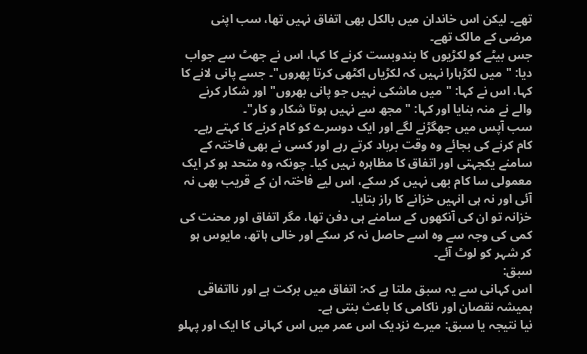تھے۔ لیکن اس خاندان میں بالکل بھی اتفاق نہیں تھا، سب اپنی مرضی کے مالک تھے۔
جس بیٹے کو لکڑیوں کا بندوبست کرنے کا کہا، اس نے جھٹ سے جواب دیا: "میں لکڑہارا نہیں کہ لکڑیاں اکٹھی کرتا پھروں"۔ جسے پانی لانے کا کہا، اس نے کہا: "میں ماشکی نہیں جو پانی بھروں" اور شکار کرنے والے نے منہ بنایا اور کہا: "مجھ سے نہیں ہوتا شکار و کار"۔
سب آپس میں جھگڑنے لگے اور ایک دوسرے کو کام کرنے کا کہتے رہے۔ کام کرنے کی بجائے وہ وقت برباد کرتے رہے اور کسی نے بھی فاختہ کے سامنے یکجہتی اور اتفاق کا مظاہرہ نہیں کیا۔ چونکہ وہ متحد ہو کر ایک معمولی سا کام بھی نہیں کر سکے، اس لیے فاختہ ان کے قریب بھی نہ آئی اور نہ ہی انہیں خزانے کا راز بتایا۔
خزانہ تو ان کی آنکھوں کے سامنے ہی دفن تھا، مگر اتفاق اور محنت کی کمی کی وجہ سے وہ اسے حاصل نہ کر سکے اور خالی ہاتھ، مایوس ہو کر شہر کو لوٹ آئے۔
سبق:
اس کہانی سے یہ سبق ملتا ہے کہ: اتفاق میں برکت ہے اور نااتفاقی ہمیشہ نقصان اور ناکامی کا باعث بنتی ہے۔
نیا نتیجہ یا سبق: میرے نزدیک اس عمر میں اس کہانی کا ایک اور پہلو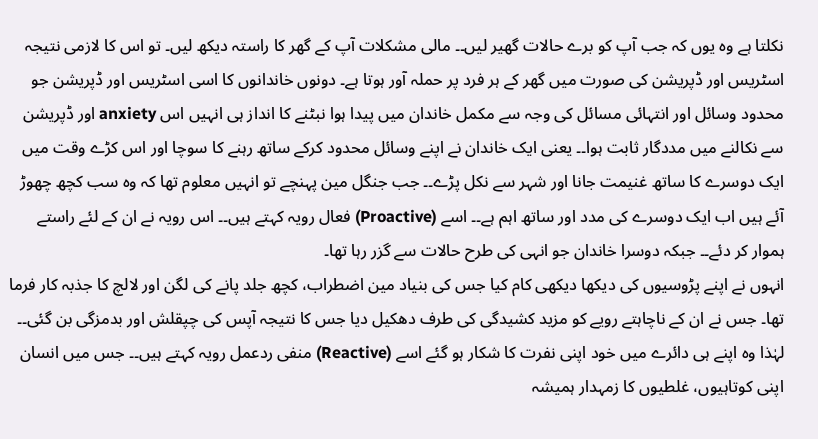نکلتا ہے وہ یوں کہ جب آپ کو برے حالات گھیر لیں۔۔ مالی مشکلات آپ کے گھر کا راستہ دیکھ لیں۔ تو اس کا لازمی نتیجہ اسٹریس اور ڈپریشن کی صورت میں گھر کے ہر فرد پر حملہ آور ہوتا ہے۔ دونوں خاندانوں کا اسی اسٹریس اور ڈپریشن جو محدود وسائل اور انتہائی مسائل کی وجہ سے مکمل خاندان میں پیدا ہوا نبٹنے کا انداز ہی انہیں اس anxiety اور ڈپریشن سے نکالنے میں مددگار ثابت ہوا۔۔ یعنی ایک خاندان نے اپنے وسائل محدود کرکے ساتھ رہنے کا سوچا اور اس کڑے وقت میں ایک دوسرے کا ساتھ غنیمت جانا اور شہر سے نکل پڑے۔۔ جب جنگل مین پہنچے تو انہیں معلوم تھا کہ وہ سب کچھ چھوڑ آئے ہیں اب ایک دوسرے کی مدد اور ساتھ اہم ہے۔۔ اسے (Proactive) فعال رویہ کہتے ہیں۔۔ اس رویہ نے ان کے لئے راستے ہموار کر دئے۔۔ جبکہ دوسرا خاندان جو انہی کی طرح حالات سے گزر رہا تھا۔
انہوں نے اپنے پڑوسیوں کی دیکھا دیکھی کام کیا جس کی بنیاد مین اضطراب، کچھ جلد پانے کی لگن اور لالچ کا جذبہ کار فرما تھا۔ جس نے ان کے ناچاہتے رویے کو مزید کشیدگی کی طرف دھکیل دیا جس کا نتیجہ آپس کی چپقلش اور بدمزگی بن گئی۔۔ لہٰذا وہ اپنے ہی دائرے میں خود اپنی نفرت کا شکار ہو گئے اسے (Reactive) منفی ردعمل رویہ کہتے ہیں۔۔ جس میں انسان اپنی کوتاہیوں، غلطیوں کا زمہدار ہمیشہ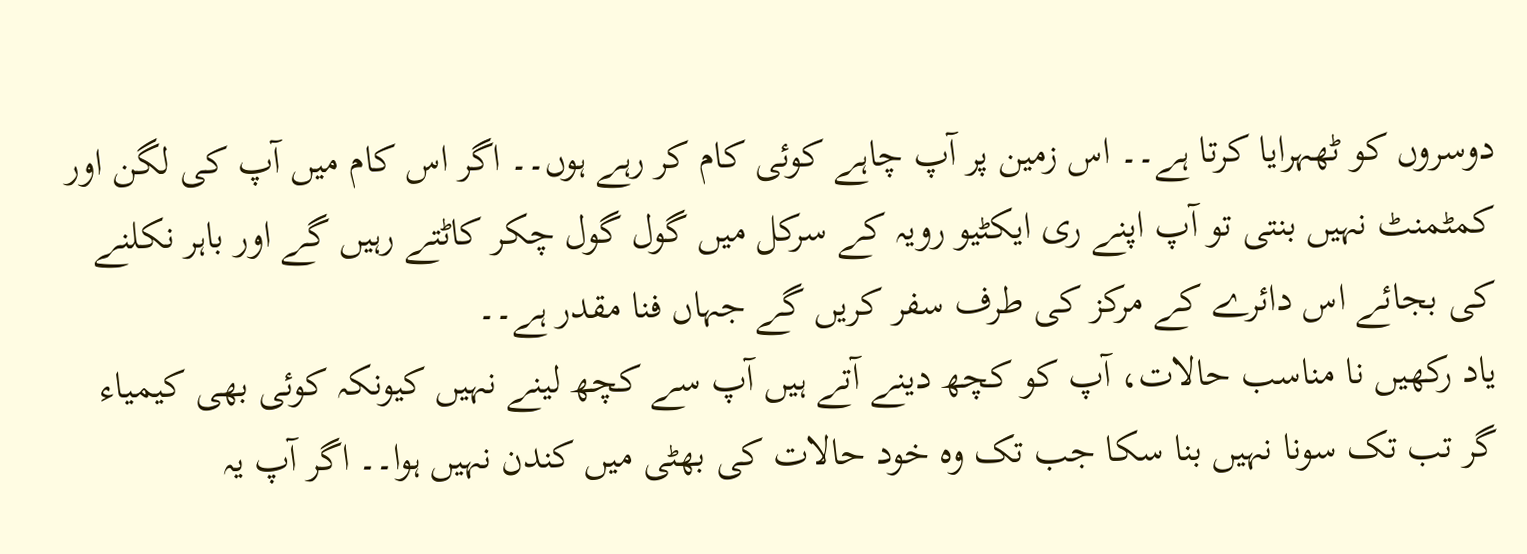دوسروں کو ٹھہرایا کرتا ہے۔۔ اس زمین پر آپ چاہے کوئی کام کر رہے ہوں۔۔ اگر اس کام میں آپ کی لگن اور کمٹمنٹ نہیں بنتی تو آپ اپنے ری ایکٹیو رویہ کے سرکل میں گول گول چکر کاٹتے رہیں گے اور باہر نکلنے کی بجائے اس دائرے کے مرکز کی طرف سفر کریں گے جہاں فنا مقدر ہے۔۔
یاد رکھیں نا مناسب حالات، آپ کو کچھ دینے آتے ہیں آپ سے کچھ لینے نہیں کیونکہ کوئی بھی کیمیاء گر تب تک سونا نہیں بنا سکا جب تک وہ خود حالات کی بھٹی میں کندن نہیں ہوا۔۔ اگر آپ یہ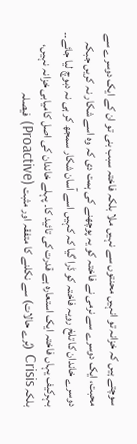سوچتے ہیں کہ خزانہ تو انہیں محنتوں سے نہیں ملا بلکہ فاختہ سبب بنی تو ان کے ایک دوسرے سے محبت، ایک دوسرے سے نرمی نے فاختہ کو یہ پوچھنے کی ہمت دی کہ وہ اسے شکار نہ کریں جبکہ دوسرے خاندان کا تلخ رویہ فاختہ کو ڈرا گیا کہ کہیں اسے آسان شکار سمجھ کر ہی نہ دبوچ لیا جائے۔۔ بہرکیف یہاں فاختہ ایک استعارہ ہے قدرت کی تائید کا۔ پہلے خاندان کی اصل کامیابی خزانہ نہیں، بلکہ Crisis (بُرے حالات) سے نکلنے کا متفقہ اور مثبت (Proactive) فیصلہ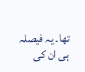تھا۔ یہ فیصلہ ہی ان کی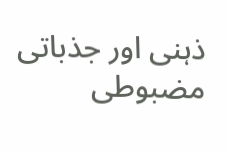ذہنی اور جذباتی مضبوطی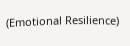(Emotional Resilience)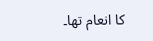کا انعام تھا۔